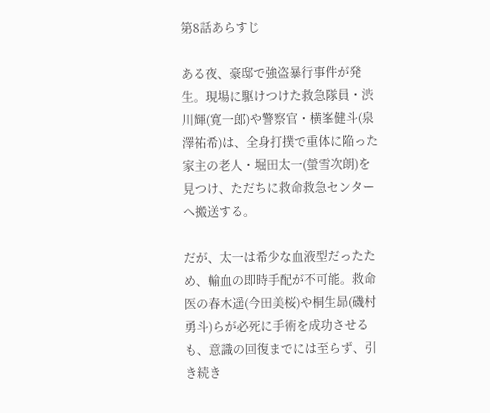第8話あらすじ

ある夜、豪邸で強盗暴行事件が発生。現場に駆けつけた救急隊員・渋川輝(寛一郎)や警察官・横峯健斗(泉澤祐希)は、全身打撲で重体に陥った家主の老人・堀田太一(螢雪次朗)を見つけ、ただちに救命救急センターへ搬送する。

だが、太一は希少な血液型だったため、輸血の即時手配が不可能。救命医の春木遥(今田美桜)や桐生昴(磯村勇斗)らが必死に手術を成功させるも、意識の回復までには至らず、引き続き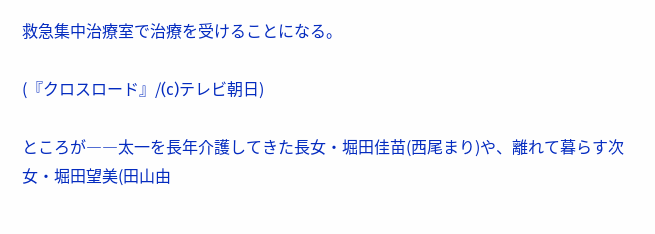救急集中治療室で治療を受けることになる。

(『クロスロード』/(c)テレビ朝日)

ところが――太一を長年介護してきた長女・堀田佳苗(西尾まり)や、離れて暮らす次女・堀田望美(田山由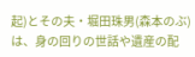起)とその夫・堀田珠男(森本のぶ)は、身の回りの世話や遺産の配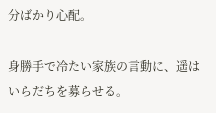分ばかり心配。

身勝手で冷たい家族の言動に、遥はいらだちを募らせる。